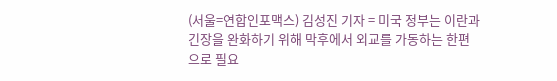(서울=연합인포맥스) 김성진 기자 = 미국 정부는 이란과 긴장을 완화하기 위해 막후에서 외교를 가동하는 한편으로 필요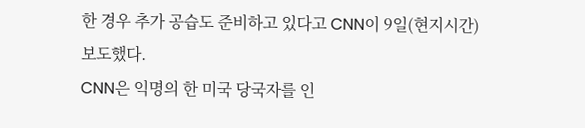한 경우 추가 공습도 준비하고 있다고 CNN이 9일(현지시간) 보도했다.
CNN은 익명의 한 미국 당국자를 인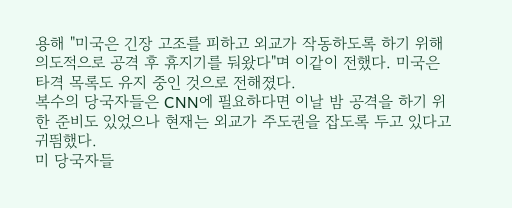용해 "미국은 긴장 고조를 피하고 외교가 작동하도록 하기 위해 의도적으로 공격 후 휴지기를 둬왔다"며 이같이 전했다. 미국은 타격 목록도 유지 중인 것으로 전해졌다.
복수의 당국자들은 CNN에 필요하다면 이날 밤 공격을 하기 위한 준비도 있었으나 현재는 외교가 주도권을 잡도록 두고 있다고 귀띔했다.
미 당국자들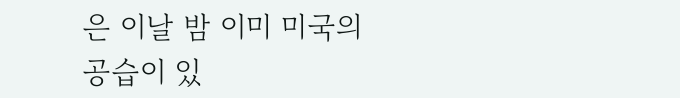은 이날 밤 이미 미국의 공습이 있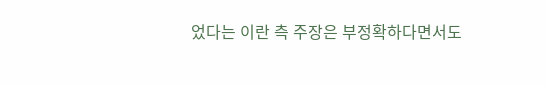었다는 이란 측 주장은 부정확하다면서도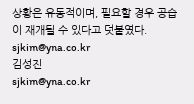상황은 유동적이며, 필요할 경우 공습이 재개될 수 있다고 덧붙였다.
sjkim@yna.co.kr
김성진
sjkim@yna.co.kr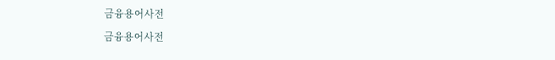금융용어사전
금융용어사전